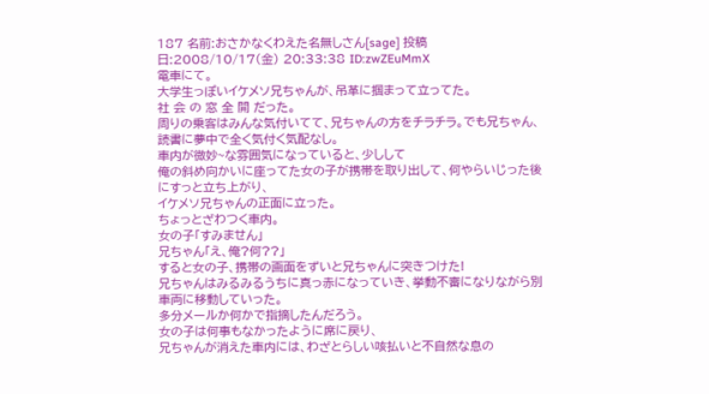187 名前:おさかなくわえた名無しさん[sage] 投稿日:2008/10/17(金) 20:33:38 ID:zwZEuMmX
電車にて。
大学生っぽいイケメソ兄ちゃんが、吊革に掴まって立ってた。
社 会 の 窓 全 開 だった。
周りの乗客はみんな気付いてて、兄ちゃんの方をチラチラ。でも兄ちゃん、読書に夢中で全く気付く気配なし。
車内が微妙~な雰囲気になっていると、少しして
俺の斜め向かいに座ってた女の子が携帯を取り出して、何やらいじった後にすっと立ち上がり、
イケメソ兄ちゃんの正面に立った。
ちょっとざわつく車内。
女の子「すみません」
兄ちゃん「え、俺?何??」
すると女の子、携帯の画面をずいと兄ちゃんに突きつけた!
兄ちゃんはみるみるうちに真っ赤になっていき、挙動不審になりながら別車両に移動していった。
多分メールか何かで指摘したんだろう。
女の子は何事もなかったように席に戻り、
兄ちゃんが消えた車内には、わざとらしい咳払いと不自然な息の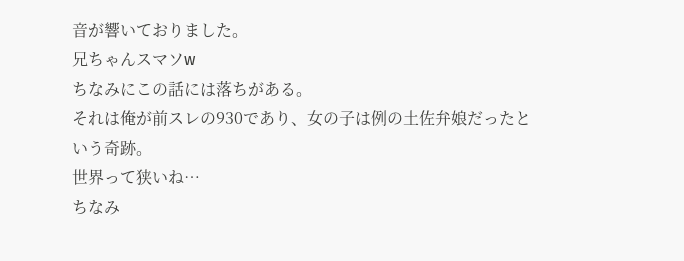音が響いておりました。
兄ちゃんスマソw
ちなみにこの話には落ちがある。
それは俺が前スレの930であり、女の子は例の土佐弁娘だったという奇跡。
世界って狭いね…
ちなみ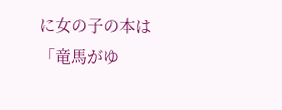に女の子の本は「竜馬がゆ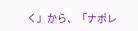く」から、「ナポレ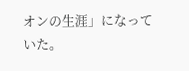オンの生涯」になっていた。